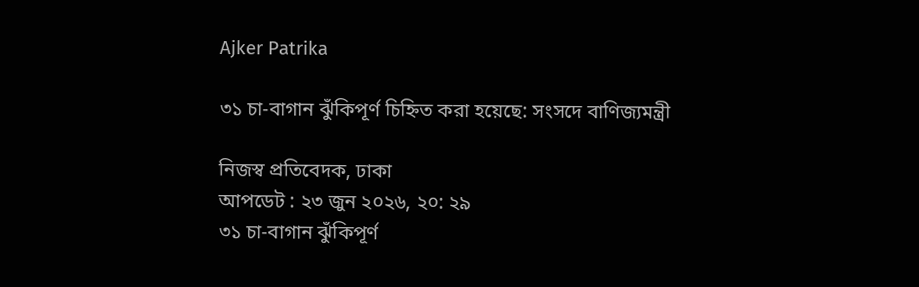Ajker Patrika

৩১ চা-বাগান ঝুঁকিপূর্ণ চিহ্নিত করা হয়েছে: সংসদে বাণিজ্যমন্ত্রী

নিজস্ব প্রতিবেদক, ঢাকা
আপডেট : ২৩ জুন ২০২৬, ২০: ২৯
৩১ চা-বাগান ঝুঁকিপূর্ণ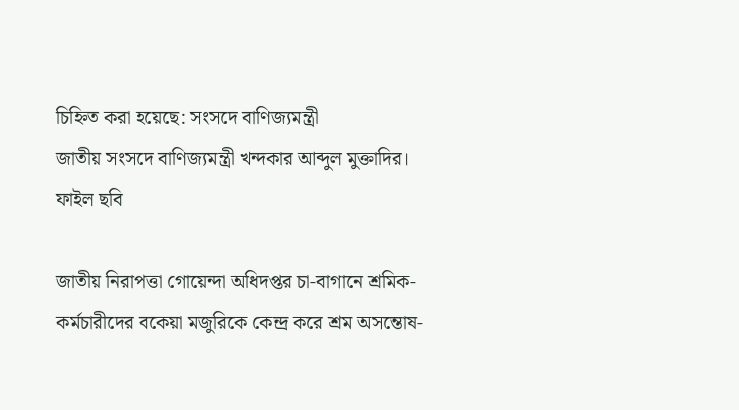চিহ্নিত করা হয়েছে: সংসদে বাণিজ্যমন্ত্রী
জাতীয় সংসদে বাণিজ্যমন্ত্রী খন্দকার আব্দুল মুক্তাদির। ফাইল ছবি

জাতীয় নিরাপত্তা গোয়েন্দা অধিদপ্তর চা-বাগানে শ্রমিক-কর্মচারীদের বকেয়া মজুরিকে কেন্দ্র করে শ্রম অসন্তোষ-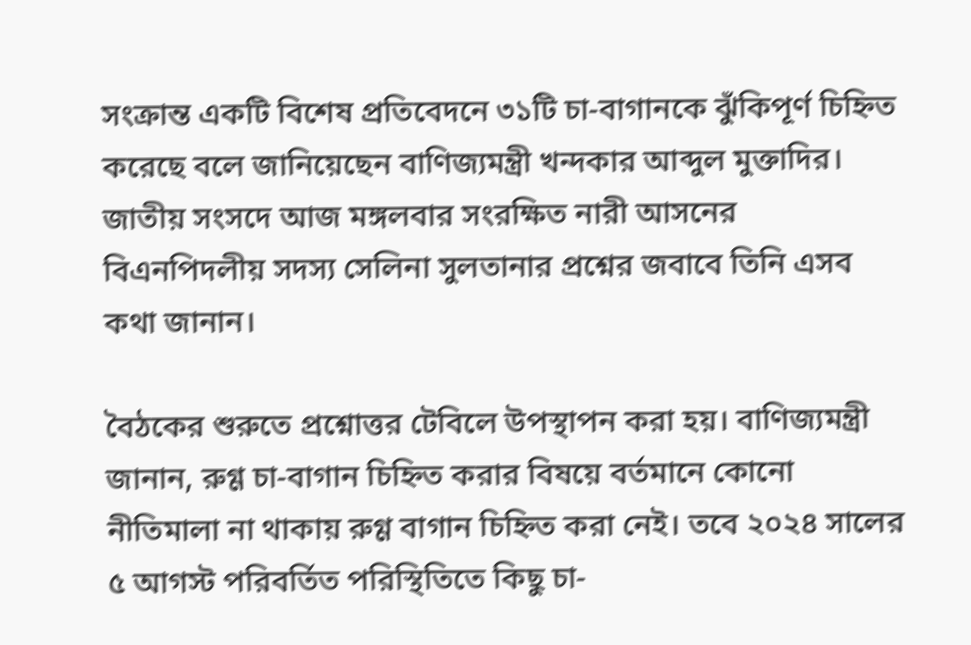সংক্রান্ত একটি বিশেষ প্রতিবেদনে ৩১টি চা-বাগানকে ঝুঁকিপূর্ণ চিহ্নিত করেছে বলে জানিয়েছেন বাণিজ্যমন্ত্রী খন্দকার আব্দুল মুক্তাদির। জাতীয় সংসদে আজ মঙ্গলবার সংরক্ষিত নারী আসনের বিএনপিদলীয় সদস্য সেলিনা সুলতানার প্রশ্নের জবাবে তিনি এসব কথা জানান।

বৈঠকের শুরুতে প্রশ্নোত্তর টেবিলে উপস্থাপন করা হয়। বাণিজ্যমন্ত্রী জানান, রুগ্ণ চা-বাগান চিহ্নিত করার বিষয়ে বর্তমানে কোনো নীতিমালা না থাকায় রুগ্ণ বাগান চিহ্নিত করা নেই। তবে ২০২৪ সালের ৫ আগস্ট পরিবর্তিত পরিস্থিতিতে কিছু চা-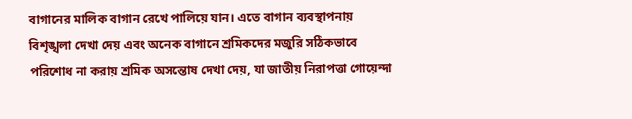বাগানের মালিক বাগান রেখে পালিয়ে যান। এতে বাগান ব্যবস্থাপনায় বিশৃঙ্খলা দেখা দেয় এবং অনেক বাগানে শ্রমিকদের মজুরি সঠিকভাবে পরিশোধ না করায় শ্রমিক অসন্তোষ দেখা দেয়, যা জাতীয় নিরাপত্তা গোয়েন্দা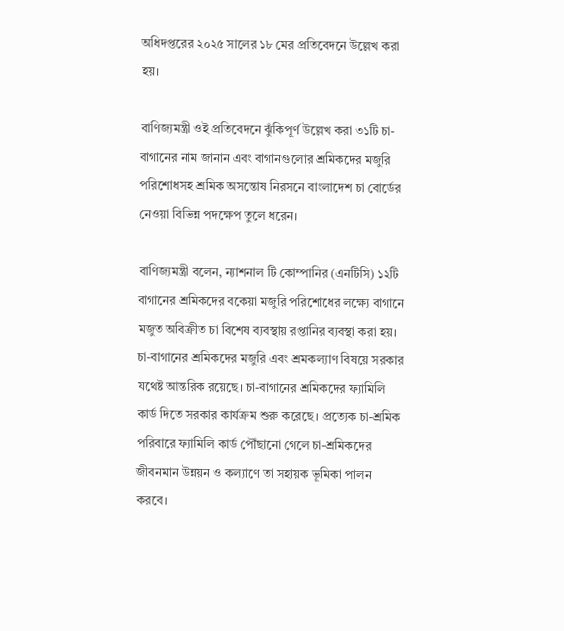অধিদপ্তরের ২০২৫ সালের ১৮ মের প্রতিবেদনে উল্লেখ করা হয়।

বাণিজ্যমন্ত্রী ওই প্রতিবেদনে ঝুঁকিপূর্ণ উল্লেখ করা ৩১টি চা-বাগানের নাম জানান এবং বাগানগুলোর শ্রমিকদের মজুরি পরিশোধসহ শ্রমিক অসন্তোষ নিরসনে বাংলাদেশ চা বোর্ডের নেওয়া বিভিন্ন পদক্ষেপ তুলে ধরেন।

বাণিজ্যমন্ত্রী বলেন, ন্যাশনাল টি কোম্পানির (এনটিসি) ১২টি বাগানের শ্রমিকদের বকেয়া মজুরি পরিশোধের লক্ষ্যে বাগানে মজুত অবিক্রীত চা বিশেষ ব্যবস্থায় রপ্তানির ব্যবস্থা করা হয়। চা-বাগানের শ্রমিকদের মজুরি এবং শ্রমকল্যাণ বিষয়ে সরকার যথেষ্ট আন্তরিক রয়েছে। চা-বাগানের শ্রমিকদের ফ্যামিলি কার্ড দিতে সরকার কার্যক্রম শুরু করেছে। প্রত্যেক চা-শ্রমিক পরিবারে ফ্যামিলি কার্ড পৌঁছানো গেলে চা-শ্রমিকদের জীবনমান উন্নয়ন ও কল্যাণে তা সহায়ক ভূমিকা পালন করবে।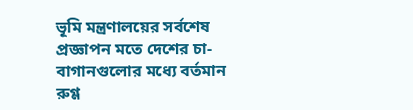ভূমি মন্ত্রণালয়ের সর্বশেষ প্রজ্ঞাপন মতে দেশের চা-বাগানগুলোর মধ্যে বর্তমান রুগ্ণ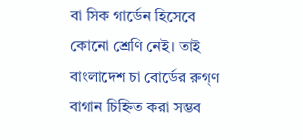বা সিক গার্ডেন হিসেবে কোনো শ্রেণি নেই। তাই বাংলাদেশ চা বোর্ডের রুগ্ণ বাগান চিহ্নিত করা সম্ভব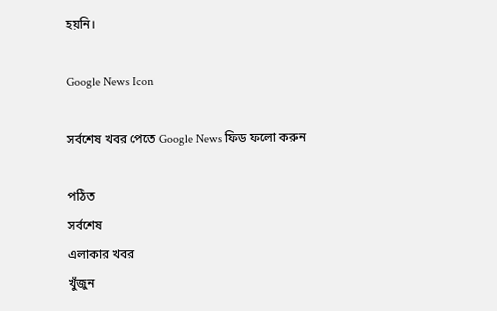হয়নি।

Google News Icon

সর্বশেষ খবর পেতে Google News ফিড ফলো করুন

পঠিত
সর্বশেষ
এলাকার খবর
খুঁজুন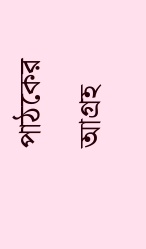পাঠকের আগ্রহ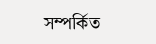সম্পর্কিত